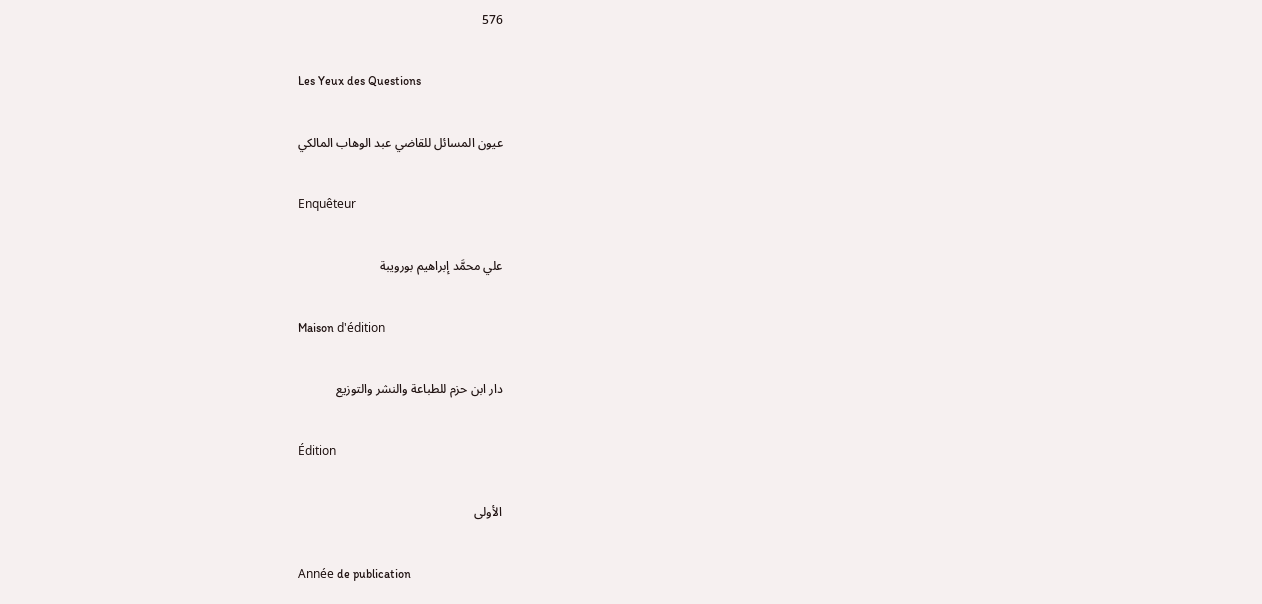576

Les Yeux des Questions

عيون المسائل للقاضي عبد الوهاب المالكي

Enquêteur

علي محمَّد إبراهيم بورويبة

Maison d'édition

دار ابن حزم للطباعة والنشر والتوزيع

Édition

الأولى

Année de publication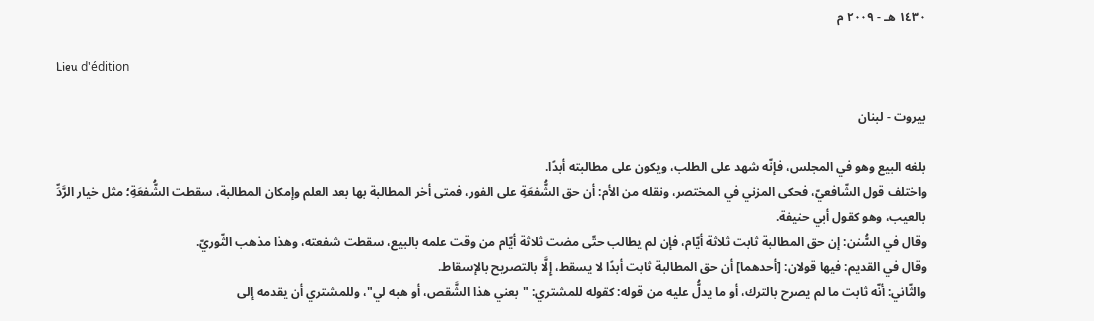١٤٣٠ هـ - ٢٠٠٩ م

Lieu d'édition

بيروت - لبنان

بلغه البيع وهو في المجلس، فإنّه شهد على الطلب، ويكون على مطالبته أبدًا.
واختلف قول الشّافعيّ، فحكى المزني في المختصر، ونقله من الأم: أن حق الشُّفعَةِ على الفور، فمتى أخر المطالبة بها بعد العلم وإمكان المطالبة، سقطت الشُّفعَةِ؛ مثل خيار الرَّدِّ بالعيب، وهو كقول أبي حنيفة.
وقال في السُّنن: إن حق المطالبة ثابت ثلاثة أيّام، فإن لم يطالب حتّى مضت ثلاثة أيّام من وقت علمه بالبيع، سقطت شفعته، وهذا مذهب الثّوريّ.
وقال في القديم: فيها قولان: [أحدهما] أن حق المطالبة ثابت أبدًا لا يسقط، إِلَّا بالتصريح بالإسقاط.
والثّاني: أنّه ثابت ما لم يصرح بالترك، أو ما يدلُّ عليه من قوله: كقوله للمشتري: "بعني هذا الشَّقص، أو هبه لي"، وللمشتري أن يقدمه إلى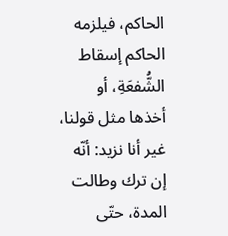الحاكم، فيلزمه الحاكم إسقاط الشُّفعَةِ، أو أخذها مثل قولنا، غير أنا نزيد: أنّه إن ترك وطالت المدة، حتّى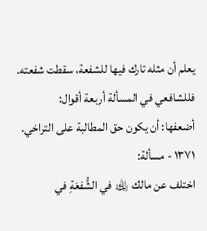يعلم أن مثله تارك فيها للشفعة، سقطت شفعته.
فللشافعي في المسألة أربعة أقوال:
أضعفها: أن يكون حق المطالبة على التراخي.
١٣٧١ - مسألة:
اختلف عن مالك ﵀ في الشُّفعَةِ في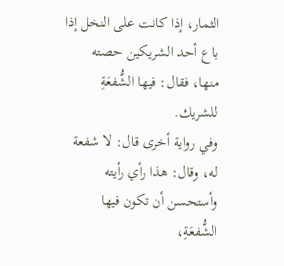الثمار، إذا كانت على النخل إذا باع أحد الشريكين حصته منها، فقال: فيها الشُّفعَةِ للشريك.
وفي رواية أخرى قال: لا شفعة له، وقال: هذا رأي رأيته وأستحسن أن تكون فيها الشُّفعَةِ،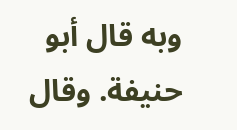وبه قال أبو حنيفة. وقال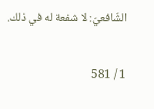الشّافعيّ: لا شفعة له في ذلك.

1 / 581